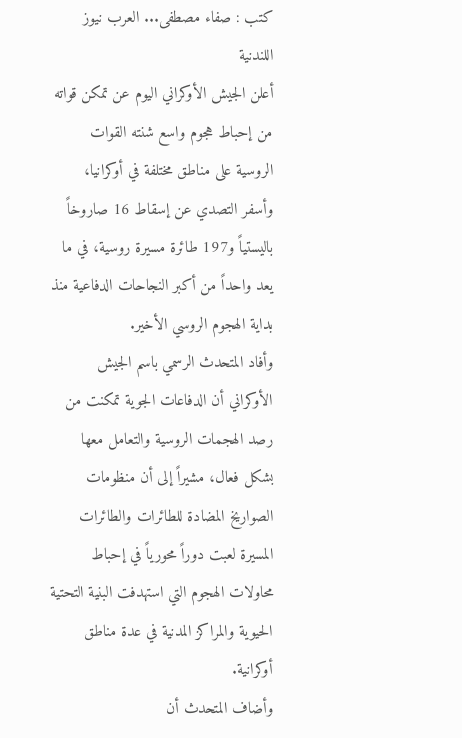كتب : صفاء مصطفى... العرب نيوز اللندنية
أعلن الجيش الأوكراني اليوم عن تمكن قواته من إحباط هجوم واسع شنته القوات الروسية على مناطق مختلفة في أوكرانيا، وأسفر التصدي عن إسقاط 16 صاروخاً باليستياً و197 طائرة مسيرة روسية، في ما يعد واحداً من أكبر النجاحات الدفاعية منذ بداية الهجوم الروسي الأخير.
وأفاد المتحدث الرسمي باسم الجيش الأوكراني أن الدفاعات الجوية تمكنت من رصد الهجمات الروسية والتعامل معها بشكل فعال، مشيراً إلى أن منظومات الصواريخ المضادة للطائرات والطائرات المسيرة لعبت دوراً محورياً في إحباط محاولات الهجوم التي استهدفت البنية التحتية الحيوية والمراكز المدنية في عدة مناطق أوكرانية.
وأضاف المتحدث أن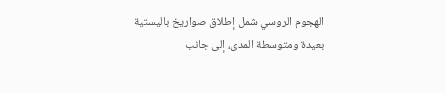الهجوم الروسي شمل إطلاق صواريخ باليستية بعيدة ومتوسطة المدى، إلى جانب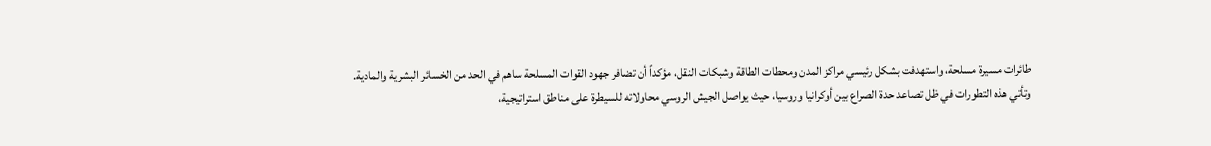طائرات مسيرة مسلحة، واستهدفت بشكل رئيسي مراكز المدن ومحطات الطاقة وشبكات النقل، مؤكداً أن تضافر جهود القوات المسلحة ساهم في الحد من الخسائر البشرية والمادية.
وتأتي هذه التطورات في ظل تصاعد حدة الصراع بين أوكرانيا وروسيا، حيث يواصل الجيش الروسي محاولاته للسيطرة على مناطق استراتيجية،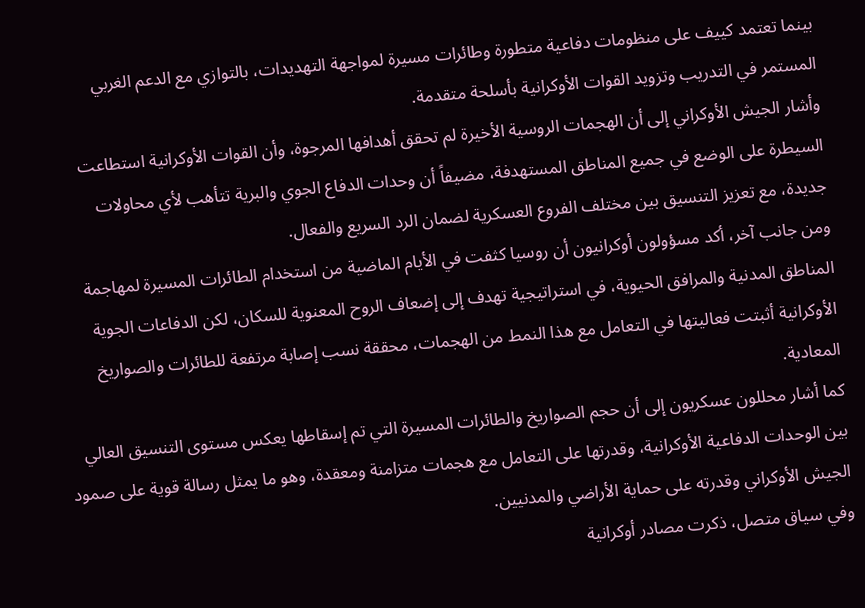بينما تعتمد كييف على منظومات دفاعية متطورة وطائرات مسيرة لمواجهة التهديدات، بالتوازي مع الدعم الغربي المستمر في التدريب وتزويد القوات الأوكرانية بأسلحة متقدمة.
وأشار الجيش الأوكراني إلى أن الهجمات الروسية الأخيرة لم تحقق أهدافها المرجوة، وأن القوات الأوكرانية استطاعت السيطرة على الوضع في جميع المناطق المستهدفة، مضيفاً أن وحدات الدفاع الجوي والبرية تتأهب لأي محاولات جديدة، مع تعزيز التنسيق بين مختلف الفروع العسكرية لضمان الرد السريع والفعال.
ومن جانب آخر، أكد مسؤولون أوكرانيون أن روسيا كثفت في الأيام الماضية من استخدام الطائرات المسيرة لمهاجمة المناطق المدنية والمرافق الحيوية، في استراتيجية تهدف إلى إضعاف الروح المعنوية للسكان، لكن الدفاعات الجوية الأوكرانية أثبتت فعاليتها في التعامل مع هذا النمط من الهجمات، محققة نسب إصابة مرتفعة للطائرات والصواريخ المعادية.
كما أشار محللون عسكريون إلى أن حجم الصواريخ والطائرات المسيرة التي تم إسقاطها يعكس مستوى التنسيق العالي بين الوحدات الدفاعية الأوكرانية، وقدرتها على التعامل مع هجمات متزامنة ومعقدة، وهو ما يمثل رسالة قوية على صمود الجيش الأوكراني وقدرته على حماية الأراضي والمدنيين.
وفي سياق متصل، ذكرت مصادر أوكرانية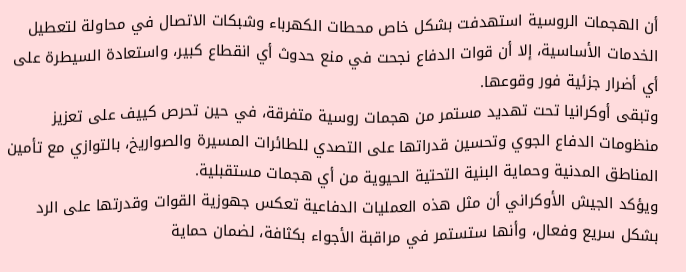أن الهجمات الروسية استهدفت بشكل خاص محطات الكهرباء وشبكات الاتصال في محاولة لتعطيل الخدمات الأساسية، إلا أن قوات الدفاع نجحت في منع حدوث أي انقطاع كبير، واستعادة السيطرة على أي أضرار جزئية فور وقوعها.
وتبقى أوكرانيا تحت تهديد مستمر من هجمات روسية متفرقة، في حين تحرص كييف على تعزيز منظومات الدفاع الجوي وتحسين قدراتها على التصدي للطائرات المسيرة والصواريخ، بالتوازي مع تأمين المناطق المدنية وحماية البنية التحتية الحيوية من أي هجمات مستقبلية.
ويؤكد الجيش الأوكراني أن مثل هذه العمليات الدفاعية تعكس جهوزية القوات وقدرتها على الرد بشكل سريع وفعال، وأنها ستستمر في مراقبة الأجواء بكثافة، لضمان حماية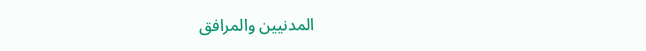المدنيين والمرافق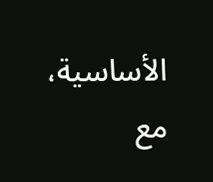الأساسية، مع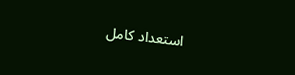استعداد كامل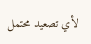لأي تصعيد محتمل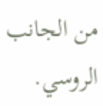من الجانب الروسي.